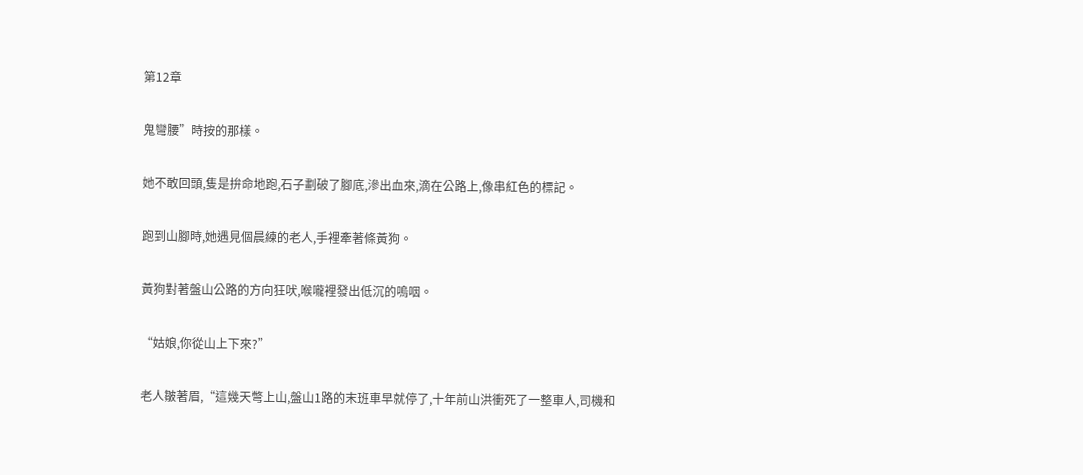第12章

鬼彎腰”時按的那樣。

她不敢回頭,隻是拚命地跑,石子劃破了腳底,滲出血來,滴在公路上,像串紅色的標記。

跑到山腳時,她遇見個晨練的老人,手裡牽著條黃狗。

黃狗對著盤山公路的方向狂吠,喉嚨裡發出低沉的嗚咽。

“姑娘,你從山上下來?”

老人皺著眉,“這幾天彆上山,盤山1路的末班車早就停了,十年前山洪衝死了一整車人,司機和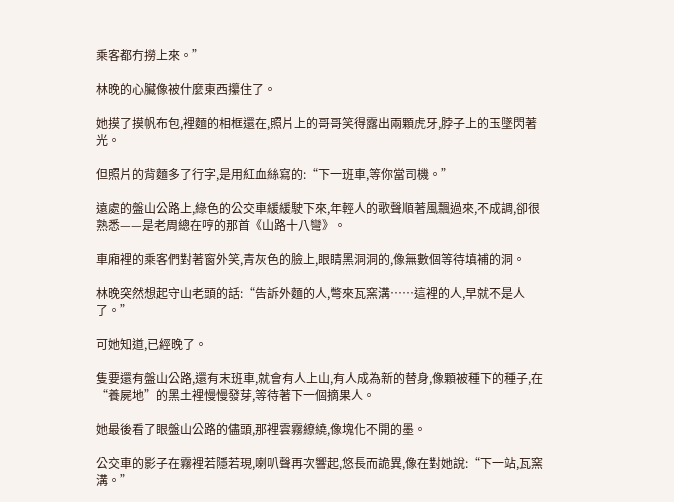乘客都冇撈上來。”

林晚的心臟像被什麼東西攥住了。

她摸了摸帆布包,裡麵的相框還在,照片上的哥哥笑得露出兩顆虎牙,脖子上的玉墜閃著光。

但照片的背麵多了行字,是用紅血絲寫的:“下一班車,等你當司機。”

遠處的盤山公路上,綠色的公交車緩緩駛下來,年輕人的歌聲順著風飄過來,不成調,卻很熟悉——是老周總在哼的那首《山路十八彎》。

車廂裡的乘客們對著窗外笑,青灰色的臉上,眼睛黑洞洞的,像無數個等待填補的洞。

林晚突然想起守山老頭的話:“告訴外麵的人,彆來瓦窯溝……這裡的人,早就不是人了。”

可她知道,已經晚了。

隻要還有盤山公路,還有末班車,就會有人上山,有人成為新的替身,像顆被種下的種子,在“養屍地”的黑土裡慢慢發芽,等待著下一個摘果人。

她最後看了眼盤山公路的儘頭,那裡雲霧繚繞,像塊化不開的墨。

公交車的影子在霧裡若隱若現,喇叭聲再次響起,悠長而詭異,像在對她說:“下一站,瓦窯溝。”